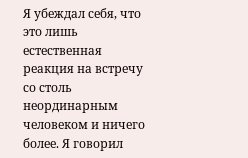Я убеждал себя, что это лишь естественная реакция на встречу со столь неординарным человеком и ничего более. Я говорил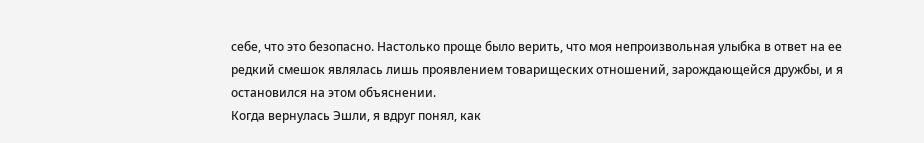себе, что это безопасно. Настолько проще было верить, что моя непроизвольная улыбка в ответ на ее редкий смешок являлась лишь проявлением товарищеских отношений, зарождающейся дружбы, и я остановился на этом объяснении.
Когда вернулась Эшли, я вдруг понял, как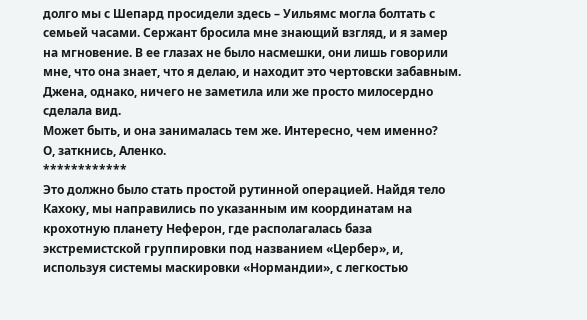долго мы с Шепард просидели здесь – Уильямс могла болтать с семьей часами. Сержант бросила мне знающий взгляд, и я замер на мгновение. В ее глазах не было насмешки, они лишь говорили мне, что она знает, что я делаю, и находит это чертовски забавным. Джена, однако, ничего не заметила или же просто милосердно сделала вид.
Может быть, и она занималась тем же. Интересно, чем именно?
О, заткнись, Аленко.
************
Это должно было стать простой рутинной операцией. Найдя тело Кахоку, мы направились по указанным им координатам на крохотную планету Неферон, где располагалась база экстремистской группировки под названием «Цербер», и, используя системы маскировки «Нормандии», с легкостью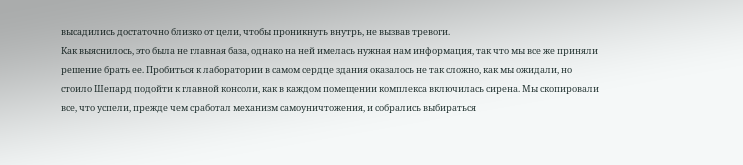высадились достаточно близко от цели, чтобы проникнуть внутрь, не вызвав тревоги.
Как выяснилось, это была не главная база, однако на ней имелась нужная нам информация, так что мы все же приняли решение брать ее. Пробиться к лаборатории в самом сердце здания оказалось не так сложно, как мы ожидали, но стоило Шепард подойти к главной консоли, как в каждом помещении комплекса включилась сирена. Мы скопировали все, что успели, прежде чем сработал механизм самоуничтожения, и собрались выбираться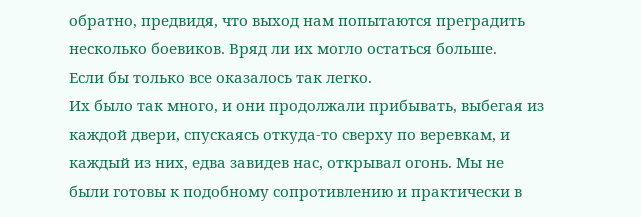обратно, предвидя, что выход нам попытаются преградить несколько боевиков. Вряд ли их могло остаться больше.
Если бы только все оказалось так легко.
Их было так много, и они продолжали прибывать, выбегая из каждой двери, спускаясь откуда-то сверху по веревкам, и каждый из них, едва завидев нас, открывал огонь. Мы не были готовы к подобному сопротивлению и практически в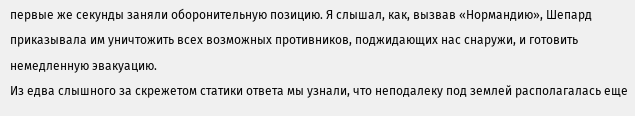первые же секунды заняли оборонительную позицию. Я слышал, как, вызвав «Нормандию», Шепард приказывала им уничтожить всех возможных противников, поджидающих нас снаружи, и готовить немедленную эвакуацию.
Из едва слышного за скрежетом статики ответа мы узнали, что неподалеку под землей располагалась еще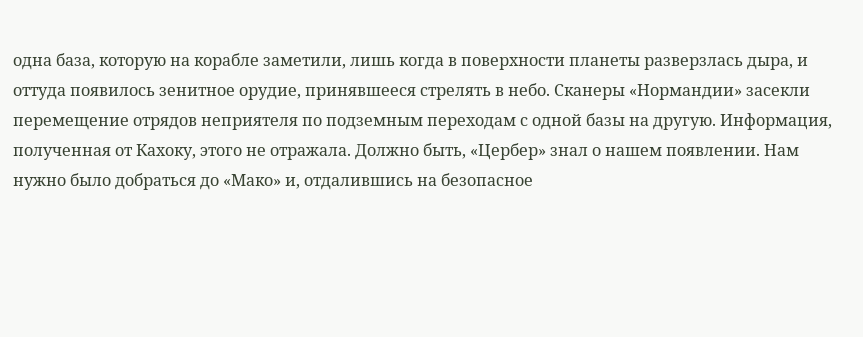одна база, которую на корабле заметили, лишь когда в поверхности планеты разверзлась дыра, и оттуда появилось зенитное орудие, принявшееся стрелять в небо. Сканеры «Нормандии» засекли перемещение отрядов неприятеля по подземным переходам с одной базы на другую. Информация, полученная от Кахоку, этого не отражала. Должно быть, «Цербер» знал о нашем появлении. Нам нужно было добраться до «Мако» и, отдалившись на безопасное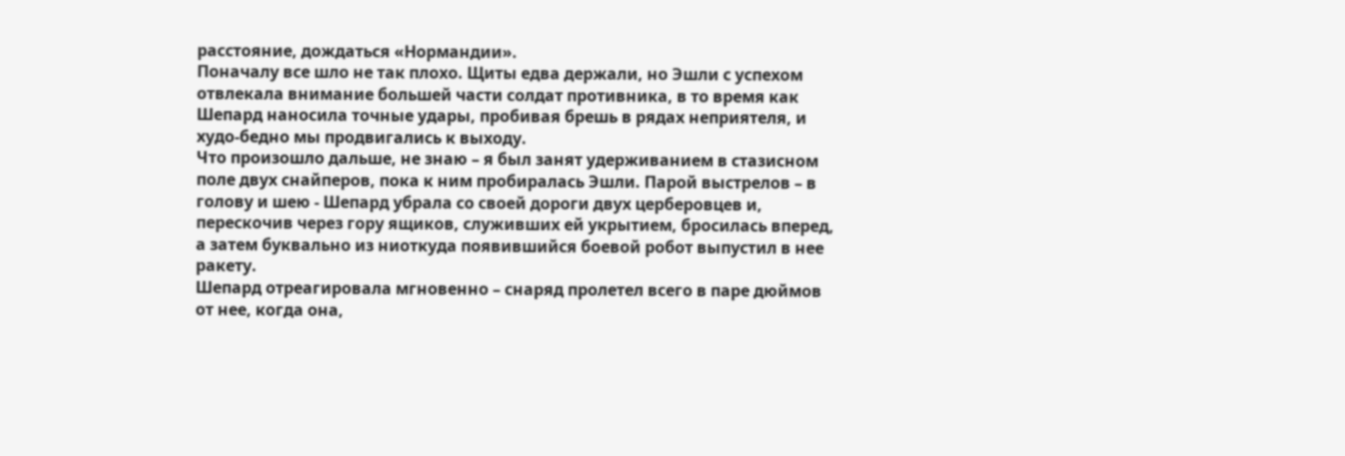расстояние, дождаться «Нормандии».
Поначалу все шло не так плохо. Щиты едва держали, но Эшли с успехом отвлекала внимание большей части солдат противника, в то время как Шепард наносила точные удары, пробивая брешь в рядах неприятеля, и худо-бедно мы продвигались к выходу.
Что произошло дальше, не знаю – я был занят удерживанием в стазисном поле двух снайперов, пока к ним пробиралась Эшли. Парой выстрелов – в голову и шею - Шепард убрала со своей дороги двух церберовцев и, перескочив через гору ящиков, служивших ей укрытием, бросилась вперед, а затем буквально из ниоткуда появившийся боевой робот выпустил в нее ракету.
Шепард отреагировала мгновенно – снаряд пролетел всего в паре дюймов от нее, когда она,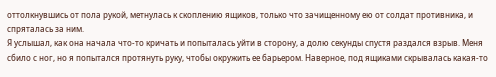оттолкнувшись от пола рукой, метнулась к скоплению ящиков, только что зачищенному ею от солдат противника, и спряталась за ним.
Я услышал, как она начала что-то кричать и попыталась уйти в сторону, а долю секунды спустя раздался взрыв. Меня сбило с ног, но я попытался протянуть руку, чтобы окружить ее барьером. Наверное, под ящиками скрывалась какая-то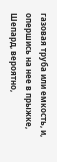газовая труба или емкость, и, опершись на нее в прыжке, Шепард, вероятно,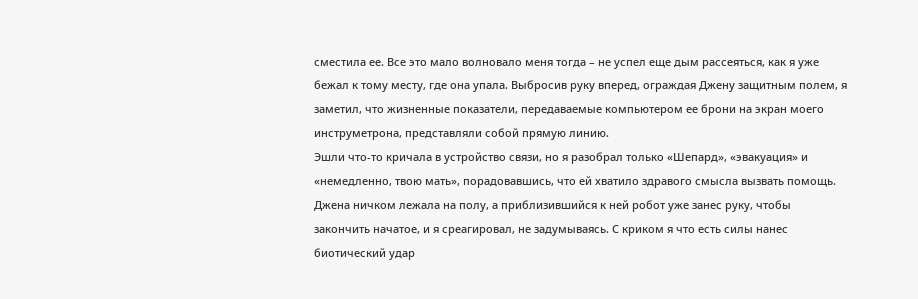сместила ее. Все это мало волновало меня тогда – не успел еще дым рассеяться, как я уже бежал к тому месту, где она упала. Выбросив руку вперед, ограждая Джену защитным полем, я заметил, что жизненные показатели, передаваемые компьютером ее брони на экран моего инструметрона, представляли собой прямую линию.
Эшли что-то кричала в устройство связи, но я разобрал только «Шепард», «эвакуация» и «немедленно, твою мать», порадовавшись, что ей хватило здравого смысла вызвать помощь. Джена ничком лежала на полу, а приблизившийся к ней робот уже занес руку, чтобы закончить начатое, и я среагировал, не задумываясь. С криком я что есть силы нанес биотический удар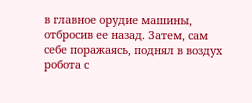в главное орудие машины, отбросив ее назад. Затем, сам себе поражаясь, поднял в воздух робота с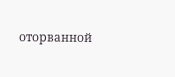оторванной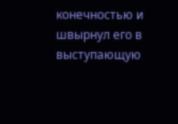конечностью и швырнул его в выступающую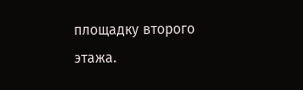площадку второго этажа.